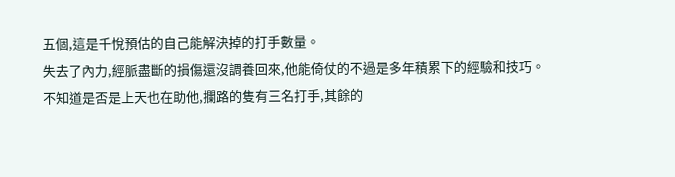五個,這是千悅預估的自己能解決掉的打手數量。
失去了內力,經脈盡斷的損傷還沒調養回來,他能倚仗的不過是多年積累下的經驗和技巧。
不知道是否是上天也在助他,攔路的隻有三名打手,其餘的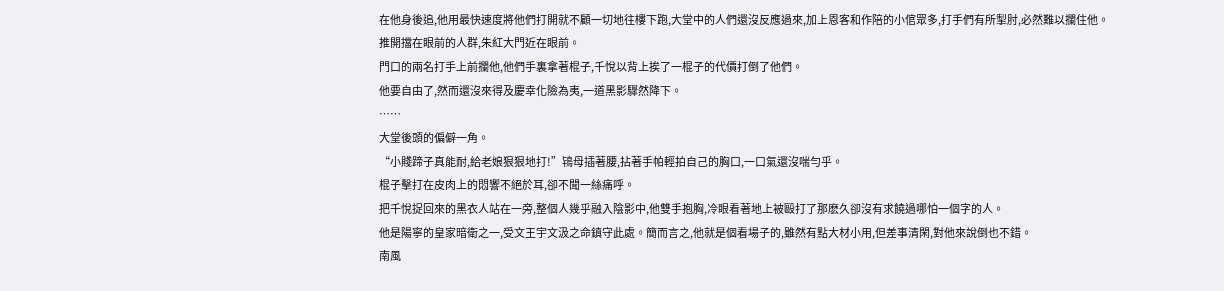在他身後追,他用最快速度將他們打開就不顧一切地往樓下跑,大堂中的人們還沒反應過來,加上恩客和作陪的小倌眾多,打手們有所掣肘,必然難以攔住他。
推開擋在眼前的人群,朱紅大門近在眼前。
門口的兩名打手上前攔他,他們手裏拿著棍子,千悅以背上挨了一棍子的代價打倒了他們。
他要自由了,然而還沒來得及慶幸化險為夷,一道黑影驟然降下。
……
大堂後頭的偏僻一角。
“小賤蹄子真能耐,給老娘狠狠地打!”鴇母插著腰,拈著手帕輕拍自己的胸口,一口氣還沒喘勻乎。
棍子擊打在皮肉上的悶響不絕於耳,卻不聞一絲痛呼。
把千悅捉回來的黑衣人站在一旁,整個人幾乎融入陰影中,他雙手抱胸,冷眼看著地上被毆打了那麽久卻沒有求饒過哪怕一個字的人。
他是陽寧的皇家暗衛之一,受文王宇文汲之命鎮守此處。簡而言之,他就是個看場子的,雖然有點大材小用,但差事清閑,對他來說倒也不錯。
南風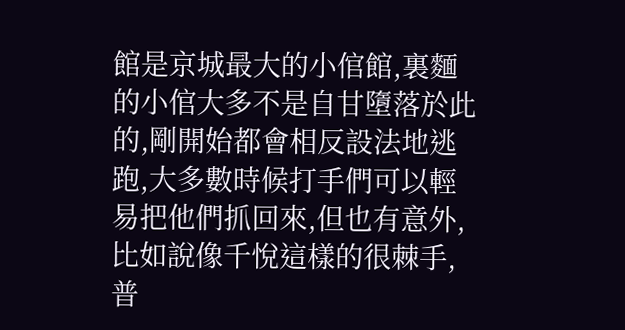館是京城最大的小倌館,裏麵的小倌大多不是自甘墮落於此的,剛開始都會相反設法地逃跑,大多數時候打手們可以輕易把他們抓回來,但也有意外,比如說像千悅這樣的很棘手,普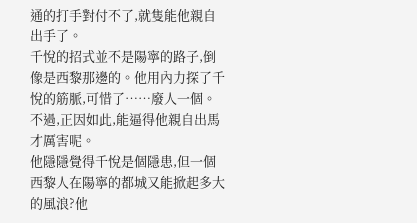通的打手對付不了,就隻能他親自出手了。
千悅的招式並不是陽寧的路子,倒像是西黎那邊的。他用內力探了千悅的筋脈,可惜了……廢人一個。不過,正因如此,能逼得他親自出馬才厲害呢。
他隱隱覺得千悅是個隱患,但一個西黎人在陽寧的都城又能掀起多大的風浪?他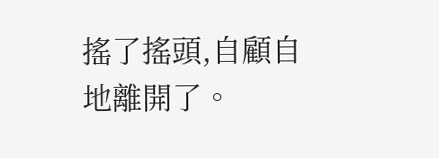搖了搖頭,自顧自地離開了。